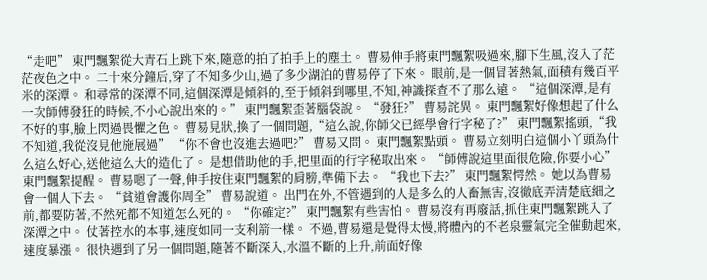“走吧” 東門飄絮從大青石上跳下來,隨意的拍了拍手上的塵土。 曹易伸手將東門飄絮吸過來,腳下生風,沒入了茫茫夜色之中。 二十來分鐘后,穿了不知多少山,過了多少湖泊的曹易停了下來。 眼前,是一個冒著熱氣,面積有幾百平米的深潭。 和尋常的深潭不同,這個深潭是傾斜的,至于傾斜到哪里,不知,神識探查不了那么遠。 “這個深潭,是有一次師傅發狂的時候,不小心說出來的。” 東門飄絮歪著腦袋說。 “發狂?” 曹易詫異。 東門飄絮好像想起了什么不好的事,臉上閃過畏懼之色。 曹易見狀,換了一個問題,“這么說,你師父已經學會行字秘了?” 東門飄絮搖頭,“我不知道,我從沒見他施展過” “你不會也沒進去過吧?” 曹易又問。 東門飄絮點頭。 曹易立刻明白這個小丫頭為什么這么好心,送他這么大的造化了。 是想借助他的手,把里面的行字秘取出來。 “師傅說這里面很危險,你要小心” 東門飄絮提醒。 曹易嗯了一聲,伸手按住東門飄絮的肩膀,準備下去。 “我也下去?” 東門飄絮愕然。 她以為曹易會一個人下去。 “貧道會護你周全” 曹易說道。 出門在外,不管遇到的人是多么的人畜無害,沒徹底弄清楚底細之前,都要防著,不然死都不知道怎么死的。 “你確定?” 東門飄絮有些害怕。 曹易沒有再廢話,抓住東門飄絮跳入了深潭之中。 仗著控水的本事,速度如同一支利箭一樣。 不過,曹易還是覺得太慢,將體內的不老泉靈氣完全催動起來,速度暴漲。 很快遇到了另一個問題,隨著不斷深入,水溫不斷的上升,前面好像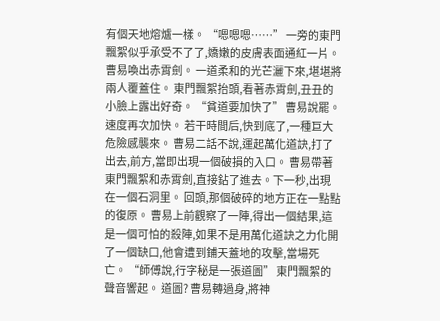有個天地熔爐一樣。 “嗯嗯嗯……” 一旁的東門飄絮似乎承受不了了,嬌嫩的皮膚表面通紅一片。 曹易喚出赤霄劍。 一道柔和的光芒灑下來,堪堪將兩人覆蓋住。 東門飄絮抬頭,看著赤霄劍,丑丑的小臉上露出好奇。 “貧道要加快了” 曹易說罷。 速度再次加快。 若干時間后,快到底了,一種巨大危險感襲來。 曹易二話不說,運起萬化道訣,打了出去,前方,當即出現一個破損的入口。 曹易帶著東門飄絮和赤霄劍,直接鉆了進去。下一秒,出現在一個石洞里。 回頭,那個破碎的地方正在一點點的復原。 曹易上前觀察了一陣,得出一個結果,這是一個可怕的殺陣,如果不是用萬化道訣之力化開了一個缺口,他會遭到鋪天蓋地的攻擊,當場死亡。 “師傅說,行字秘是一張道圖” 東門飄絮的聲音響起。 道圖? 曹易轉過身,將神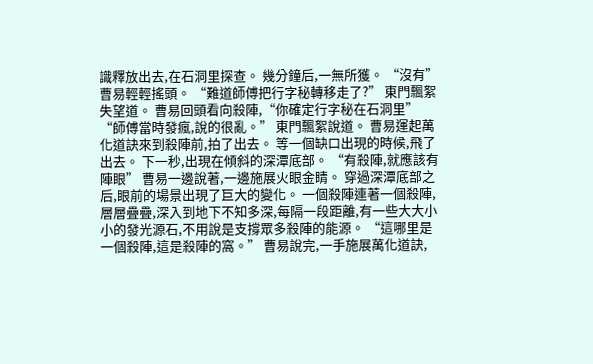識釋放出去,在石洞里探查。 幾分鐘后,一無所獲。 “沒有” 曹易輕輕搖頭。 “難道師傅把行字秘轉移走了?” 東門飄絮失望道。 曹易回頭看向殺陣,“你確定行字秘在石洞里” “師傅當時發瘋,說的很亂。” 東門飄絮說道。 曹易運起萬化道訣來到殺陣前,拍了出去。 等一個缺口出現的時候,飛了出去。 下一秒,出現在傾斜的深潭底部。 “有殺陣,就應該有陣眼” 曹易一邊說著,一邊施展火眼金睛。 穿過深潭底部之后,眼前的場景出現了巨大的變化。 一個殺陣連著一個殺陣,層層疊疊,深入到地下不知多深,每隔一段距離,有一些大大小小的發光源石,不用說是支撐眾多殺陣的能源。 “這哪里是一個殺陣,這是殺陣的窩。” 曹易說完,一手施展萬化道訣,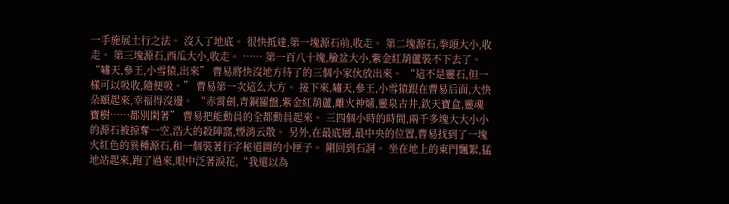一手施展土行之法。 沒入了地底。 很快抵達,第一塊源石前,收走。 第二塊源石,拳頭大小,收走。 第三塊源石,西瓜大小,收走。 …… 第一百八十塊,臉盆大小,紫金紅葫蘆裝不下去了。 “嘯天,參王,小雪猿,出來” 曹易將快沒地方待了的三個小家伙放出來。 “這不是靈石,但一樣可以吸收,隨便吸。” 曹易第一次這么大方。 接下來,嘯天,參王,小雪猿跟在曹易后面,大快朵頤起來,幸福得沒邊。 “赤霄劍,青銅羅盤,紫金紅葫蘆,離火神爐,靈泉古井,欽天寶盒,靈魂寶樹……都別閑著” 曹易把能動員的全都動員起來。 三四個小時的時間,兩千多塊大大小小的源石被掠奪一空,浩大的殺陣窩,煙消云散。 另外,在最底層,最中央的位置,曹易找到了一塊火紅色的異種源石,和一個裝著行字秘道圖的小匣子。 剛回到石洞。 坐在地上的東門飄絮,猛地站起來,跑了過來,眼中泛著淚花,“我還以為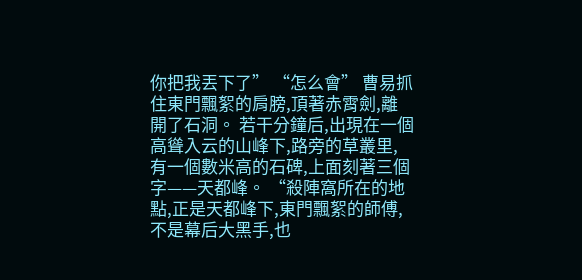你把我丟下了” “怎么會” 曹易抓住東門飄絮的肩膀,頂著赤霄劍,離開了石洞。 若干分鐘后,出現在一個高聳入云的山峰下,路旁的草叢里,有一個數米高的石碑,上面刻著三個字——天都峰。 “殺陣窩所在的地點,正是天都峰下,東門飄絮的師傅,不是幕后大黑手,也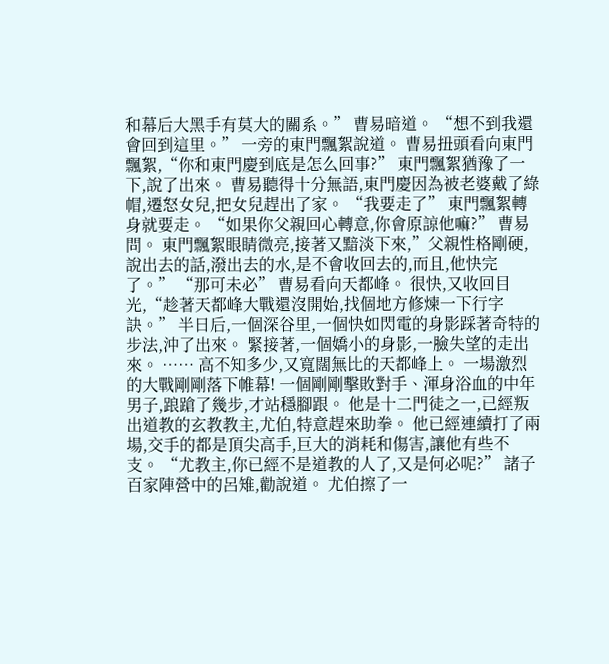和幕后大黑手有莫大的關系。” 曹易暗道。 “想不到我還會回到這里。” 一旁的東門飄絮說道。 曹易扭頭看向東門飄絮,“你和東門慶到底是怎么回事?” 東門飄絮猶豫了一下,說了出來。 曹易聽得十分無語,東門慶因為被老婆戴了綠帽,遷怒女兒,把女兒趕出了家。 “我要走了” 東門飄絮轉身就要走。 “如果你父親回心轉意,你會原諒他嘛?” 曹易問。 東門飄絮眼睛微亮,接著又黯淡下來,”父親性格剛硬,說出去的話,潑出去的水,是不會收回去的,而且,他快完了。” “那可未必” 曹易看向天都峰。 很快,又收回目光,“趁著天都峰大戰還沒開始,找個地方修煉一下行字訣。” 半日后,一個深谷里,一個快如閃電的身影踩著奇特的步法,沖了出來。 緊接著,一個嬌小的身影,一臉失望的走出來。 …… 高不知多少,又寬闊無比的天都峰上。 一場激烈的大戰剛剛落下帷幕! 一個剛剛擊敗對手、渾身浴血的中年男子,踉蹌了幾步,才站穩腳跟。 他是十二門徒之一,已經叛出道教的玄教教主,尤伯,特意趕來助拳。 他已經連續打了兩場,交手的都是頂尖高手,巨大的消耗和傷害,讓他有些不支。 “尤教主,你已經不是道教的人了,又是何必呢?” 諸子百家陣營中的呂雉,勸說道。 尤伯擦了一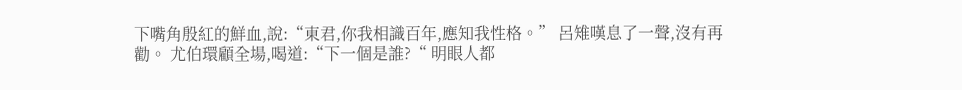下嘴角殷紅的鮮血,說:“東君,你我相識百年,應知我性格。” 呂雉嘆息了一聲,沒有再勸。 尤伯環顧全場,喝道:“下一個是誰?“ 明眼人都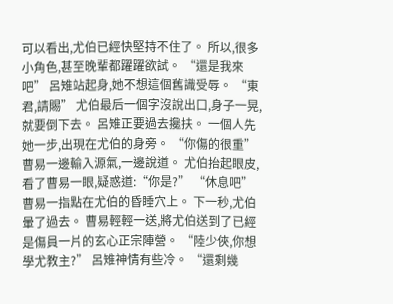可以看出,尤伯已經快堅持不住了。 所以,很多小角色,甚至晚輩都躍躍欲試。 “還是我來吧” 呂雉站起身,她不想這個舊識受辱。 “東君,請賜” 尤伯最后一個字沒說出口,身子一晃,就要倒下去。 呂雉正要過去攙扶。 一個人先她一步,出現在尤伯的身旁。 “你傷的很重” 曹易一邊輸入源氣,一邊說道。 尤伯抬起眼皮,看了曹易一眼,疑惑道:“你是?” “休息吧” 曹易一指點在尤伯的昏睡穴上。 下一秒,尤伯暈了過去。 曹易輕輕一送,將尤伯送到了已經是傷員一片的玄心正宗陣營。 “陸少俠,你想學尤教主?” 呂雉神情有些冷。 “還剩幾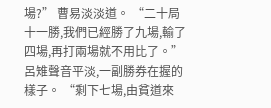場?” 曹易淡淡道。 “二十局十一勝,我們已經勝了九場,輸了四場,再打兩場就不用比了。” 呂雉聲音平淡,一副勝券在握的樣子。 “剩下七場,由貧道來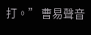打。” 曹易聲音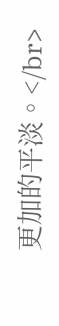更加的平淡。</br>